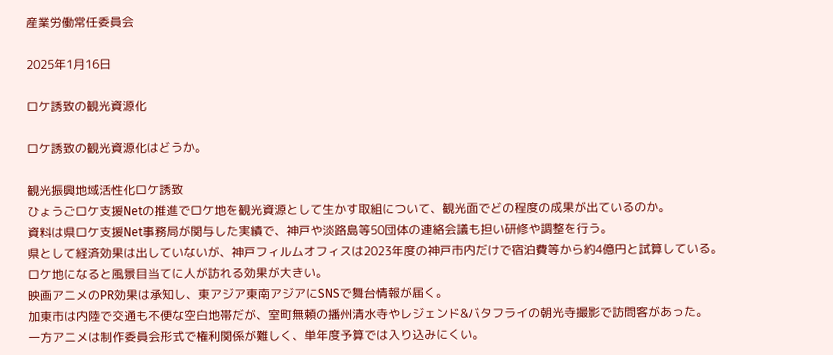産業労働常任委員会

2025年1月16日

ロケ誘致の観光資源化

ロケ誘致の観光資源化はどうか。

観光振興地域活性化ロケ誘致
ひょうごロケ支援Netの推進でロケ地を観光資源として生かす取組について、観光面でどの程度の成果が出ているのか。
資料は県ロケ支援Net事務局が関与した実績で、神戸や淡路島等50団体の連絡会議も担い研修や調整を行う。
県として経済効果は出していないが、神戸フィルムオフィスは2023年度の神戸市内だけで宿泊費等から約4億円と試算している。
ロケ地になると風景目当てに人が訪れる効果が大きい。
映画アニメのPR効果は承知し、東アジア東南アジアにSNSで舞台情報が届く。
加東市は内陸で交通も不便な空白地帯だが、室町無頼の播州清水寺やレジェンド&バタフライの朝光寺撮影で訪問客があった。
一方アニメは制作委員会形式で権利関係が難しく、単年度予算では入り込みにくい。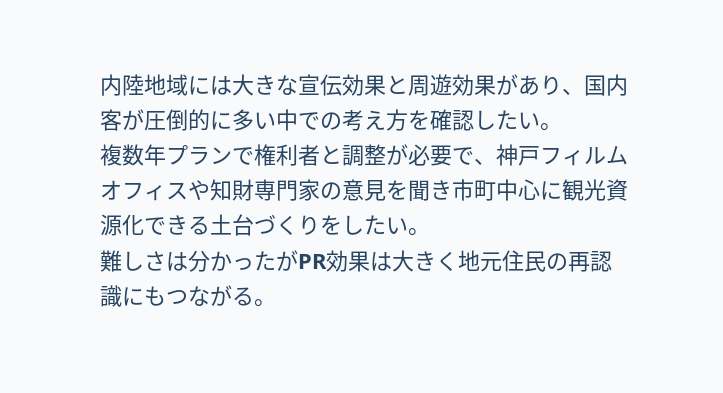内陸地域には大きな宣伝効果と周遊効果があり、国内客が圧倒的に多い中での考え方を確認したい。
複数年プランで権利者と調整が必要で、神戸フィルムオフィスや知財専門家の意見を聞き市町中心に観光資源化できる土台づくりをしたい。
難しさは分かったがPR効果は大きく地元住民の再認識にもつながる。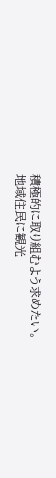積極的に取り組むよう求めたい。
地域住民に観光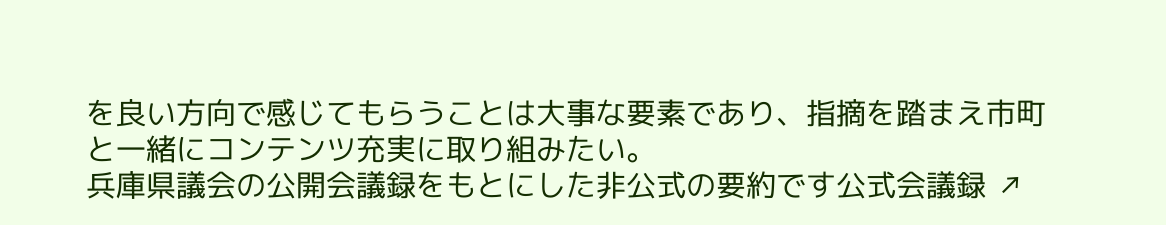を良い方向で感じてもらうことは大事な要素であり、指摘を踏まえ市町と一緒にコンテンツ充実に取り組みたい。
兵庫県議会の公開会議録をもとにした非公式の要約です公式会議録 ↗